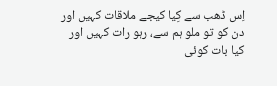اِس ڈھب سے کِیا کیجے ملاقات کہیں اور
دن کو تو ملو ہم سے، رہو رات کہیں اور
کیا بات کوئی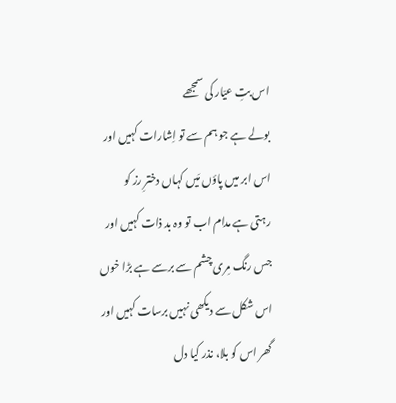اس بتِ عیّار کی سمجھے
بولے ہے جو ہم سے تو اِشارات کہیں اور
اس ابر میں پاؤں مَیں کہاں دخترِ رز کو
رہتی ہے مدام اب تو وہ بد ذات کہیں اور
جس رنگ مِری چشم سے برسے ہے بڑا خوں
اس شکل سے دیکھی نہیں برسات کہیں اور
گھر اس کو بلا، نذر کیا دل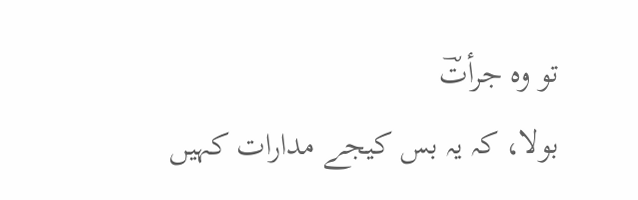تو وہ جرأتؔ
بولا، کہ یہ بس کیجے مدارات کہیں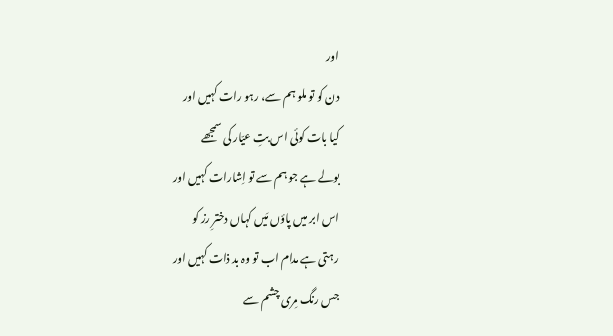اور
دن کو تو ملو ہم سے، رہو رات کہیں اور
کیا بات کوئی اس بتِ عیّار کی سمجھے
بولے ہے جو ہم سے تو اِشارات کہیں اور
اس ابر میں پاؤں مَیں کہاں دخترِ رز کو
رہتی ہے مدام اب تو وہ بد ذات کہیں اور
جس رنگ مِری چشم سے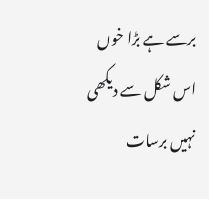برسے ہے بڑا خوں
اس شکل سے دیکھی نہیں برسات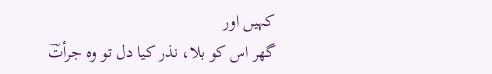کہیں اور
گھر اس کو بلا، نذر کیا دل تو وہ جرأتؔ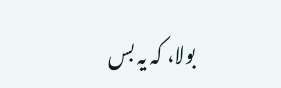بولا، کہ یہ بس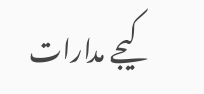کیجے مدارات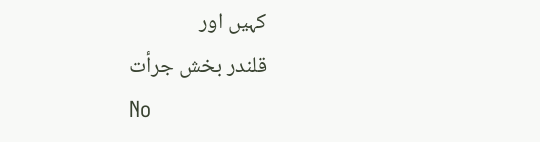کہیں اور
قلندر بخش جرأت
No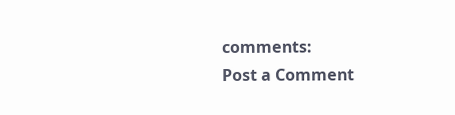comments:
Post a Comment